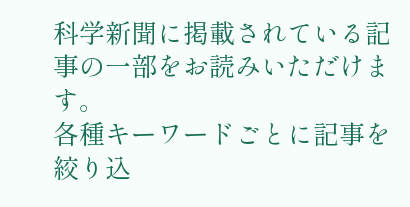科学新聞に掲載されている記事の一部をお読みいただけます。
各種キーワードごとに記事を絞り込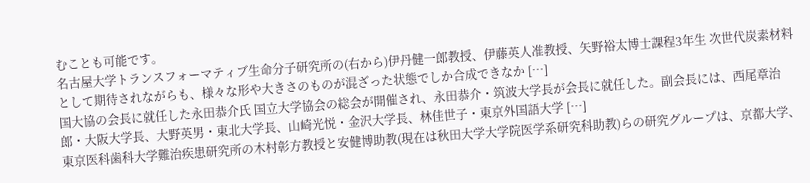むことも可能です。
名古屋大学トランスフォーマティブ生命分子研究所の(右から)伊丹健一郎教授、伊藤英人准教授、矢野裕太博士課程3年生 次世代炭素材料として期待されながらも、様々な形や大きさのものが混ざった状態でしか合成できなか […]
国大協の会長に就任した永田恭介氏 国立大学協会の総会が開催され、永田恭介・筑波大学長が会長に就任した。副会長には、西尾章治郎・大阪大学長、大野英男・東北大学長、山崎光悦・金沢大学長、林佳世子・東京外国語大学 […]
東京医科歯科大学難治疾患研究所の木村彰方教授と安健博助教(現在は秋田大学大学院医学系研究科助教)らの研究グループは、京都大学、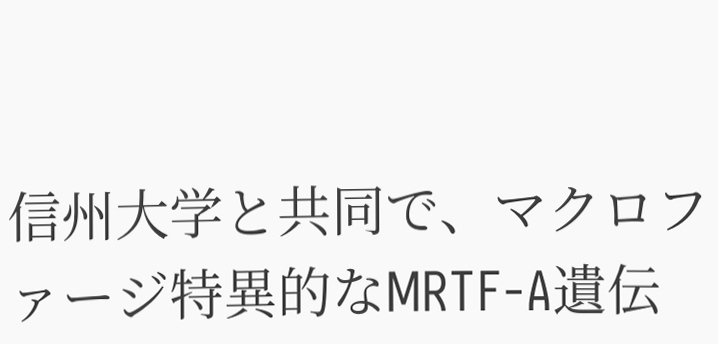信州大学と共同で、マクロファージ特異的なMRTF-A遺伝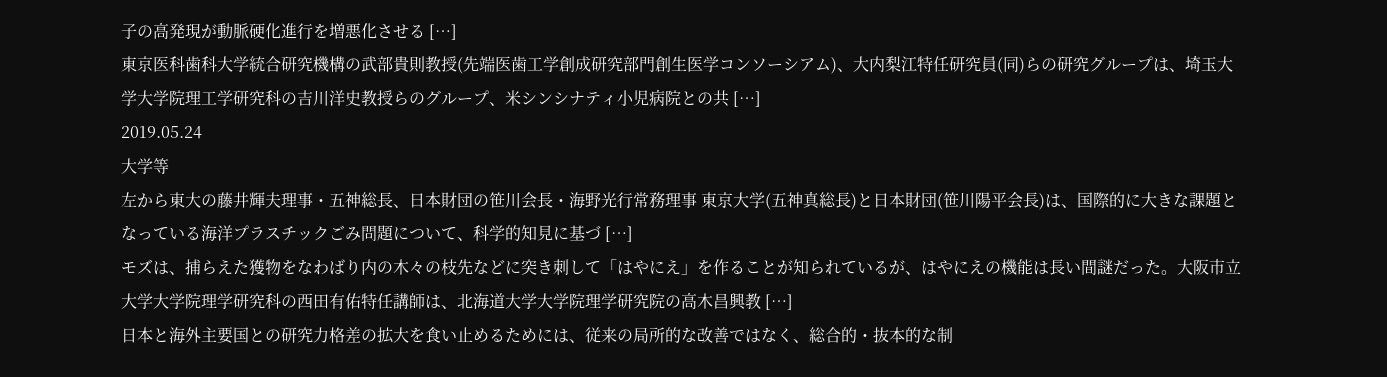子の高発現が動脈硬化進行を増悪化させる […]
東京医科歯科大学統合研究機構の武部貴則教授(先端医歯工学創成研究部門創生医学コンソーシアム)、大内梨江特任研究員(同)らの研究グループは、埼玉大学大学院理工学研究科の吉川洋史教授らのグループ、米シンシナティ小児病院との共 […]
2019.05.24
大学等
左から東大の藤井輝夫理事・五神総長、日本財団の笹川会長・海野光行常務理事 東京大学(五神真総長)と日本財団(笹川陽平会長)は、国際的に大きな課題となっている海洋プラスチックごみ問題について、科学的知見に基づ […]
モズは、捕らえた獲物をなわばり内の木々の枝先などに突き刺して「はやにえ」を作ることが知られているが、はやにえの機能は長い間謎だった。大阪市立大学大学院理学研究科の西田有佑特任講師は、北海道大学大学院理学研究院の高木昌興教 […]
日本と海外主要国との研究力格差の拡大を食い止めるためには、従来の局所的な改善ではなく、総合的・抜本的な制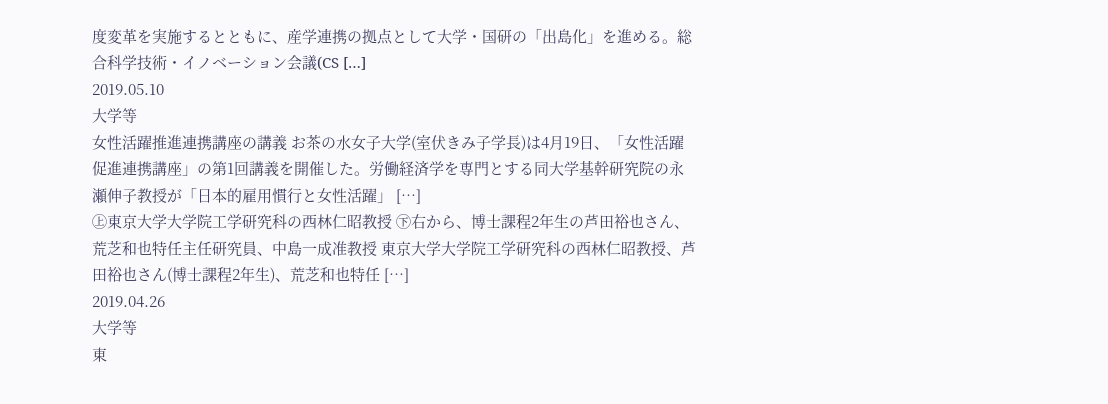度変革を実施するとともに、産学連携の拠点として大学・国研の「出島化」を進める。総合科学技術・イノベーション会議(CS […]
2019.05.10
大学等
女性活躍推進連携講座の講義 お茶の水女子大学(室伏きみ子学長)は4月19日、「女性活躍促進連携講座」の第1回講義を開催した。労働経済学を専門とする同大学基幹研究院の永瀬伸子教授が「日本的雇用慣行と女性活躍」 […]
㊤東京大学大学院工学研究科の西林仁昭教授 ㊦右から、博士課程2年生の芦田裕也さん、荒芝和也特任主任研究員、中島一成准教授 東京大学大学院工学研究科の西林仁昭教授、芦田裕也さん(博士課程2年生)、荒芝和也特任 […]
2019.04.26
大学等
東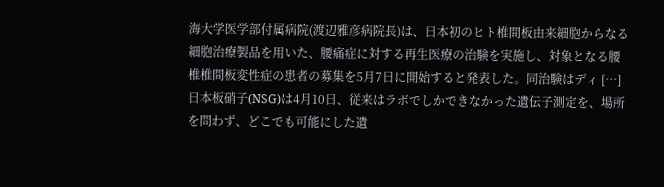海大学医学部付属病院(渡辺雅彦病院長)は、日本初のヒト椎間板由来細胞からなる細胞治療製品を用いた、腰痛症に対する再生医療の治験を実施し、対象となる腰椎椎間板変性症の患者の募集を5月7日に開始すると発表した。同治験はディ […]
日本板硝子(NSG)は4月10日、従来はラボでしかできなかった遺伝子測定を、場所を問わず、どこでも可能にした遺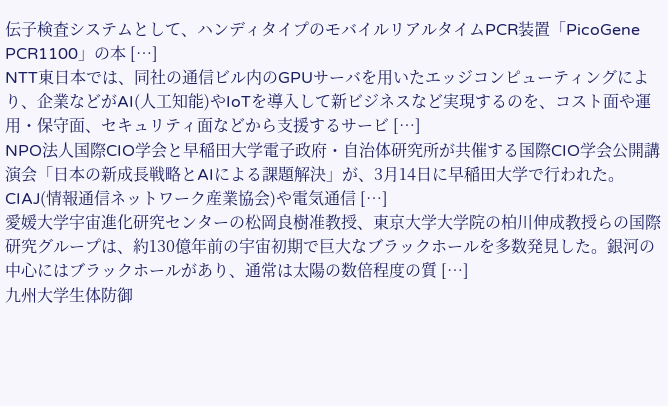伝子検査システムとして、ハンディタイプのモバイルリアルタイムPCR装置「PicoGene PCR1100」の本 […]
NTT東日本では、同社の通信ビル内のGPUサーバを用いたエッジコンピューティングにより、企業などがAI(人工知能)やIoTを導入して新ビジネスなど実現するのを、コスト面や運用・保守面、セキュリティ面などから支援するサービ […]
NPO法人国際CIO学会と早稲田大学電子政府・自治体研究所が共催する国際CIO学会公開講演会「日本の新成長戦略とAIによる課題解決」が、3月14日に早稲田大学で行われた。CIAJ(情報通信ネットワーク産業協会)や電気通信 […]
愛媛大学宇宙進化研究センターの松岡良樹准教授、東京大学大学院の柏川伸成教授らの国際研究グループは、約130億年前の宇宙初期で巨大なブラックホールを多数発見した。銀河の中心にはブラックホールがあり、通常は太陽の数倍程度の質 […]
九州大学生体防御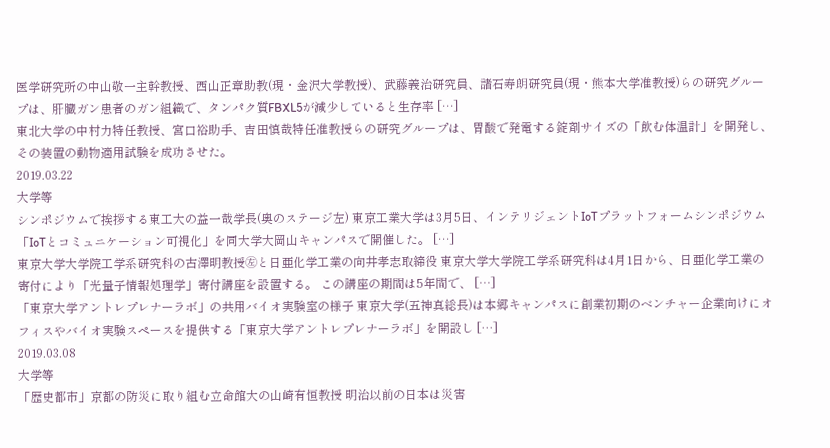医学研究所の中山敬一主幹教授、西山正章助教(現・金沢大学教授)、武藤義治研究員、諸石寿朗研究員(現・熊本大学准教授)らの研究グループは、肝臓ガン患者のガン組織で、タンパク質FBXL5が減少していると生存率 […]
東北大学の中村力特任教授、宮口裕助手、吉田慎哉特任准教授らの研究グループは、胃酸で発電する錠剤サイズの「飲む体温計」を開発し、その装置の動物適用試験を成功させた。
2019.03.22
大学等
シンポジウムで挨拶する東工大の益一哉学長(奥のステージ左) 東京工業大学は3月5日、インテリジェントIoTプラットフォームシンポジウム「IoTとコミュニケーション可視化」を同大学大岡山キャンパスで開催した。 […]
東京大学大学院工学系研究科の古澤明教授㊧と日亜化学工業の向井孝志取締役 東京大学大学院工学系研究科は4月1日から、日亜化学工業の寄付により「光量子情報処理学」寄付講座を設置する。 この講座の期間は5年間で、 […]
「東京大学アントレプレナーラボ」の共用バイオ実験室の様子 東京大学(五神真総長)は本郷キャンパスに創業初期のベンチャー企業向けにオフィスやバイオ実験スペースを提供する「東京大学アントレプレナーラボ」を開設し […]
2019.03.08
大学等
「歴史都市」京都の防災に取り組む立命館大の山崎有恒教授 明治以前の日本は災害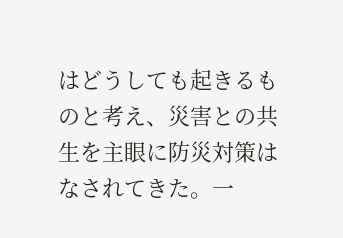はどうしても起きるものと考え、災害との共生を主眼に防災対策はなされてきた。一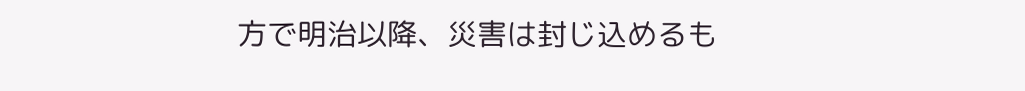方で明治以降、災害は封じ込めるも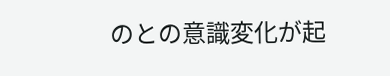のとの意識変化が起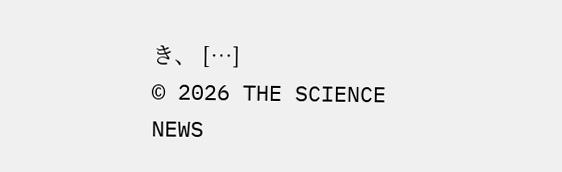き、 […]
© 2026 THE SCIENCE NEWS